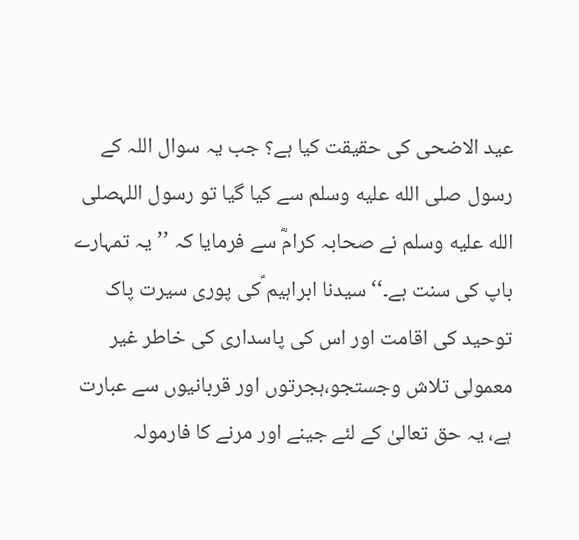عید الاضحی کی حقیقت کیا ہے؟ جب یہ سوال اللہ کے رسول صلى الله عليه وسلم سے کیا گیا تو رسول اللہصلى الله عليه وسلم نے صحابہ کرامؓ سے فرمایا کہ ’’ یہ تمہارے باپ کی سنت ہے۔‘‘ سیدنا ابراہیم ؑکی پوری سیرت پاک توحید کی اقامت اور اس کی پاسداری کی خاطر غیر معمولی تلاش وجستجو،ہجرتوں اور قربانیوں سے عبارت ہے، یہ حق تعالیٰ کے لئے جینے اور مرنے کا فارمولہ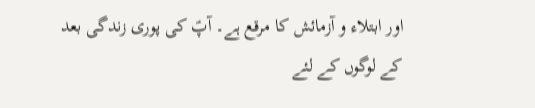اور ابتلاء و آزمائش کا مرقع ہے۔ آپؑ کی پوری زندگی بعد کے لوگوں کے لئے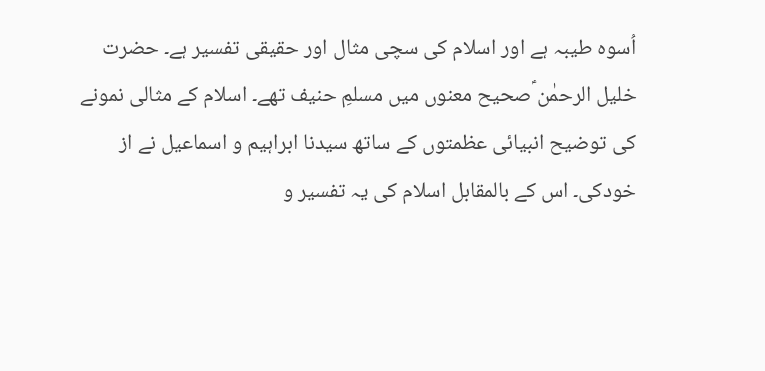اُسوہ طیبہ ہے اور اسلام کی سچی مثال اور حقیقی تفسیر ہے۔ حضرت خلیل الرحمٰن ؑصحیح معنوں میں مسلمِ حنیف تھے۔ اسلام کے مثالی نمونے کی توضیح انبیائی عظمتوں کے ساتھ سیدنا ابراہیم و اسماعیل نے از خودکی۔ اس کے بالمقابل اسلام کی یہ تفسیر و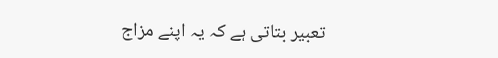تعبیر بتاتی ہے کہ یہ اپنے مزاج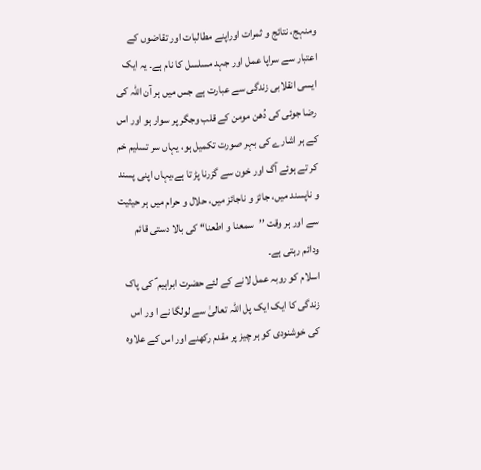ومنہج، نتائج و ثمرات اوراپنے مطالبات اور تقاضوں کے اعتبار سے سراپا عمل اور جہد مسلسل کا نام ہے۔ یہ ایک ایسی انقلابی زندگی سے عبارت ہے جس میں ہر آن اللہ کی رضا جوئی کی دُھن مومن کے قلب وجگر پر سوار ہو اور اس کے ہر اشارے کی بہر صورت تکمیل ہو، یہاں سر تسلیم خم کر تے ہوئے آگ اور خون سے گزرنا پڑ تا ہے،یہاں اپنی پسند و ناپسند میں، جائز و ناجائز میں، حلال و حرام میں ہر حیثیت سے اور ہر وقت ’’سمعنا و اطعنا‘‘ کی بالا دستی قائم ودائم رہتی ہے۔
اسلام کو روبہ عمل لانے کے لئے حضرت ابراہیم ؑ کی پاک زندگی کا ایک ایک پل اللہ تعالیٰ سے لولگا نے ا ور اس کی خوشنودی کو ہر چیز پر مقدم رکھنے اور اس کے علاوہ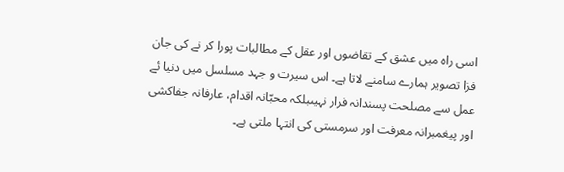اسی راہ میں عشق کے تقاضوں اور عقل کے مطالبات پورا کر نے کی جان فزا تصویر ہمارے سامنے لاتا ہے۔ اس سیرت و جہد مسلسل میں دنیا ئے عمل سے مصلحت پسندانہ فرار نہیںبلکہ محبّانہ اقدام، عارفانہ جفاکشی اور پیغمبرانہ معرفت اور سرمستی کی انتہا ملتی ہے۔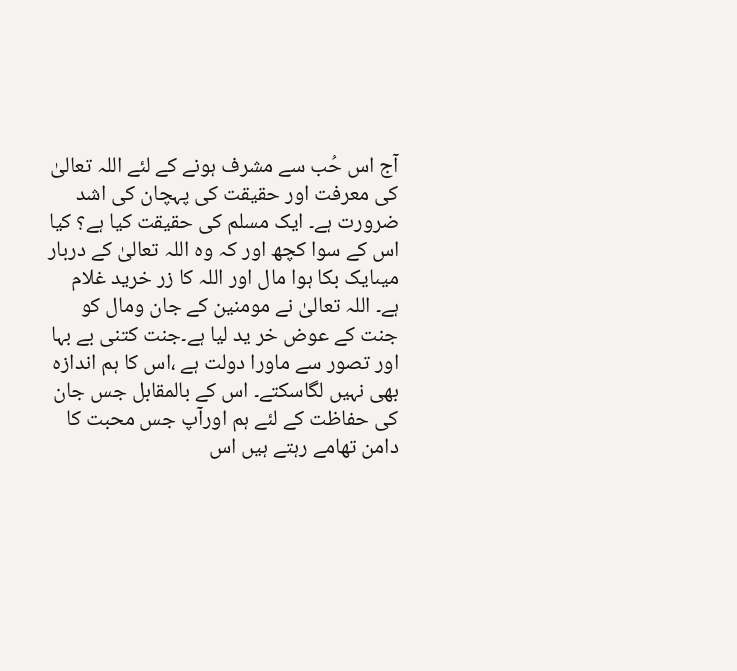آج اس حُب سے مشرف ہونے کے لئے اللہ تعالیٰ کی معرفت اور حقیقت کی پہچان کی اشد ضرورت ہے۔ ایک مسلم کی حقیقت کیا ہے؟ کیا اس کے سوا کچھ اور کہ وہ اللہ تعالیٰ کے دربار میںایک بکا ہوا مال اور اللہ کا زر خرید غلام ہے۔ اللہ تعالیٰ نے مومنین کے جان ومال کو جنت کے عوض خر ید لیا ہے۔جنت کتنی بے بہا اور تصور سے ماورا دولت ہے ،اس کا ہم اندازہ بھی نہیں لگاسکتے۔ اس کے بالمقابل جس جان کی حفاظت کے لئے ہم اورآپ جس محبت کا دامن تھامے رہتے ہیں اس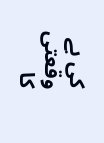کی بے وقعتی کا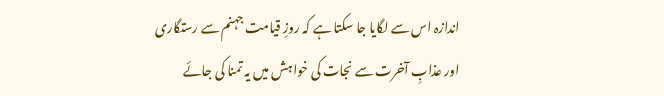اندازہ اس سے لگایا جا سکتا ہے کہ روزِ قیامت جہنم سے رستگاری اور عذابِ آخرت سے نجات کی خواہش میں یہ تمنا کی جائے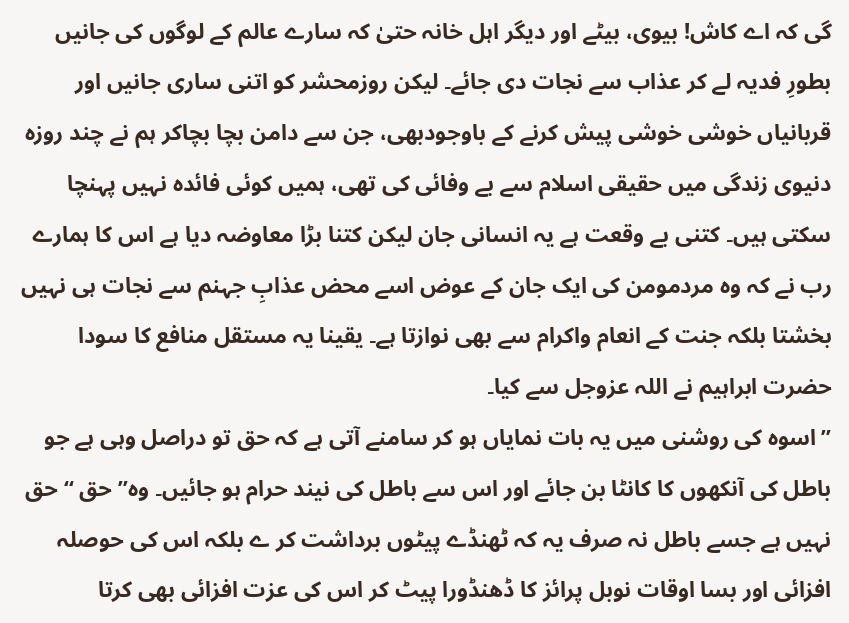گی کہ اے کاش! بیوی، بیٹے اور دیگر اہل خانہ حتیٰ کہ سارے عالم کے لوگوں کی جانیں بطورِ فدیہ لے کر عذاب سے نجات دی جائے۔ لیکن روزمحشر کو اتنی ساری جانیں اور قربانیاں خوشی خوشی پیش کرنے کے باوجودبھی، جن سے دامن بچا بچاکر ہم نے چند روزہ دنیوی زندگی میں حقیقی اسلام سے بے وفائی کی تھی، ہمیں کوئی فائدہ نہیں پہنچا سکتی ہیں۔ کتنی بے وقعت ہے یہ انسانی جان لیکن کتنا بڑا معاوضہ دیا ہے اس کا ہمارے رب نے کہ وہ مردمومن کی ایک جان کے عوض اسے محض عذابِ جہنم سے نجات ہی نہیں بخشتا بلکہ جنت کے انعام واکرام سے بھی نوازتا ہے۔ یقینا یہ مستقل منافع کا سودا حضرت ابراہیم نے اللہ عزوجل سے کیا۔
’’اسوہ کی روشنی میں یہ بات نمایاں ہو کر سامنے آتی ہے کہ حق تو دراصل وہی ہے جو باطل کی آنکھوں کا کانٹا بن جائے اور اس سے باطل کی نیند حرام ہو جائیں۔ وہ’’ حق ‘‘حق نہیں ہے جسے باطل نہ صرف یہ کہ ٹھنڈے پیٹوں برداشت کر ے بلکہ اس کی حوصلہ افزائی اور بسا اوقات نوبل پرائز کا ڈھنڈورا پیٹ کر اس کی عزت افزائی بھی کرتا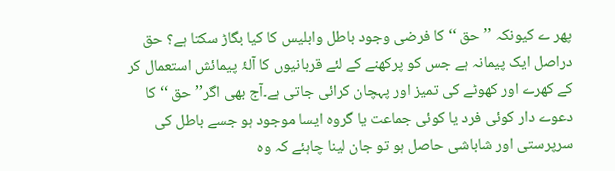پھر ے کیونکہ ’’ حق ‘‘ کا فرضی وجود باطل وابلیس کا کیا بگاڑ سکتا ہے؟ حق دراصل ایک پیمانہ ہے جس کو پرکھنے کے لئے قربانیوں کا آلۂ پیمائش استعمال کر کے کھرے اور کھوٹے کی تمیز اور پہچان کرائی جاتی ہے۔آج بھی اگر’’ حق ‘‘کا دعوے دار کوئی فرد یا کوئی جماعت یا گروہ ایسا موجود ہو جسے باطل کی سرپرستی اور شاباشی حاصل ہو تو جان لینا چاہئے کہ وہ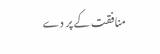منافقت کے پر دے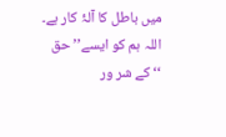میں باطل کا آلۂ کار ہے۔ اللہ ہم کو ایسے’’ حق ‘‘کے شر ور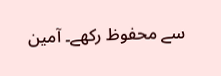سے محفوظ رکھے۔ آمین